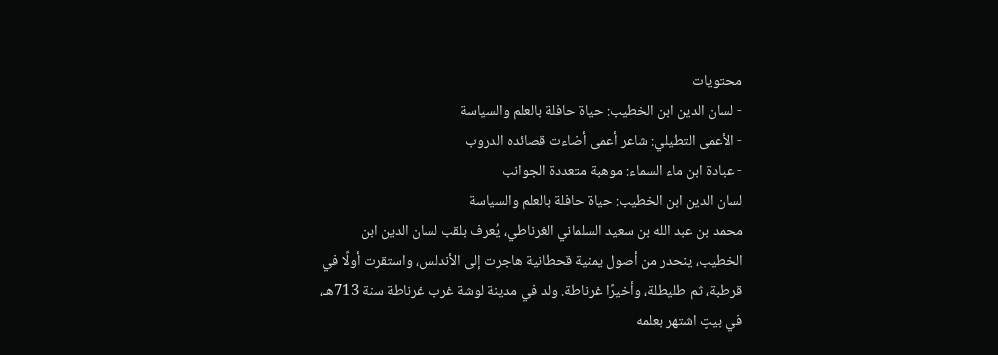محتويات
- لسان الدين ابن الخطيب: حياة حافلة بالعلم والسياسة
- الأعمى التطيلي: شاعر أعمى أضاءت قصائده الدروب
- عبادة ابن ماء السماء: موهبة متعددة الجوانب
لسان الدين ابن الخطيب: حياة حافلة بالعلم والسياسة
محمد بن عبد الله بن سعيد السلماني الغرناطي، يُعرف بلقب لسان الدين ابن الخطيب، ينحدر من أصول يمنية قحطانية هاجرت إلى الأندلس، واستقرت أولًا في قرطبة، ثم طليطلة، وأخيرًا غرناطة. ولد في مدينة لوشة غرب غرناطة سنة 713هـ، في بيتٍ اشتهر بعلمه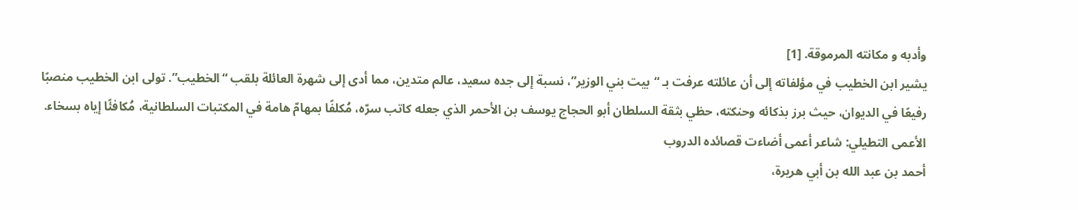وأدبه و مكانته المرموقة. [1]
يشير ابن الخطيب في مؤلفاته إلى أن عائلته عرفت بـ “بيت بني الوزير”، نسبة إلى جده سعيد، عالم متدين، مما أدى إلى شهرة العائلة بلقب “الخطيب”. تولى ابن الخطيب منصبًا رفيعًا في الديوان، حيث برز بذكائه وحنكته، حظي بثقة السلطان أبو الحجاج يوسف بن الأحمر الذي جعله كاتب سرّه، مُكلفًا بمهامّ هامة في المكتبات السلطانية، مُكافئًا إياه بسخاء.
الأعمى التطيلي: شاعر أعمى أضاءت قصائده الدروب
أحمد بن عبد الله بن أبي هريرة،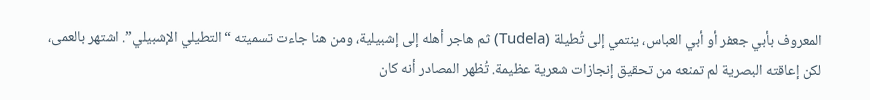المعروف بأبي جعفر أو أبي العباس، ينتمي إلى تُطيلة (Tudela) ثم هاجر أهله إلى إشبيلية، ومن هنا جاءت تسميته “التطيلي الإشبيلي”. اشتهر بالعمى، لكن إعاقته البصرية لم تمنعه من تحقيق إنجازات شعرية عظيمة. تُظهر المصادر أنه كان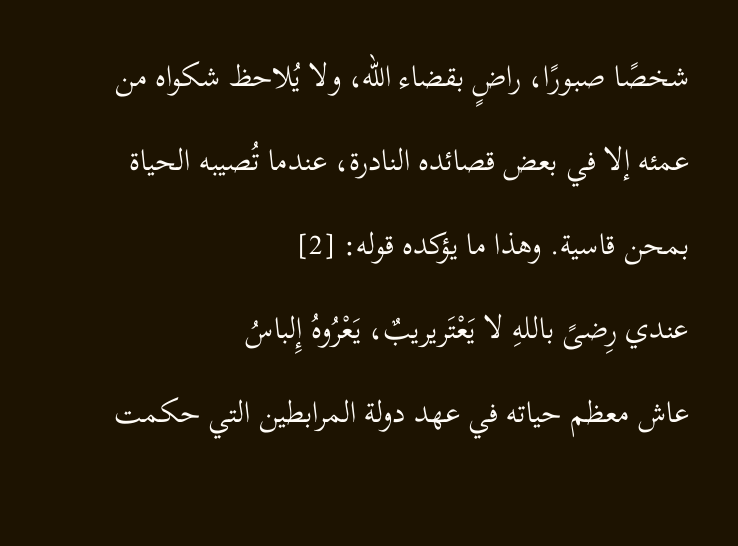شخصًا صبورًا، راضٍ بقضاء الله، ولا يُلاحظ شكواه من عمئه إلا في بعض قصائده النادرة، عندما تُصيبه الحياة بمحن قاسية. وهذا ما يؤكده قوله: [2]
عندي رِضىً باللهِ لا يَعْتَريريبٌ، يَعْرُوهُ إِلباسُ
عاش معظم حياته في عهد دولة المرابطين التي حكمت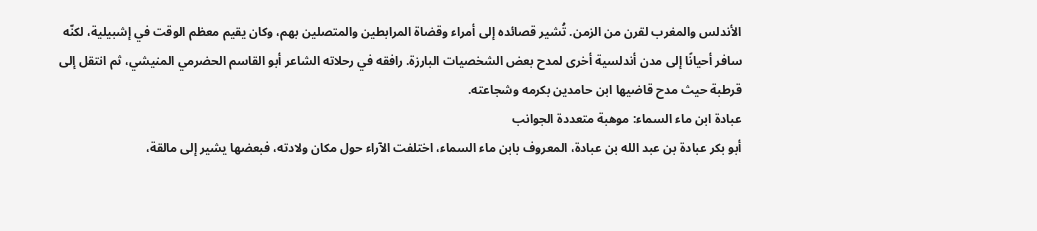الأندلس والمغرب لقرن من الزمن. تُشير قصائده إلى أمراء وقضاة المرابطين والمتصلين بهم، وكان يقيم معظم الوقت في إشبيلية، لكنّه سافر أحيانًا إلى مدن أندلسية أخرى لمدح بعض الشخصيات البارزة. رافقه في رحلاته الشاعر أبو القاسم الحضرمي المنيشي، ثم انتقل إلى قرطبة حيث مدح قاضيها ابن حامدين بكرمه وشجاعته.
عبادة ابن ماء السماء: موهبة متعددة الجوانب
أبو بكر عبادة بن عبد الله بن عبادة، المعروف بابن ماء السماء، اختلفت الآراء حول مكان ولادته، فبعضها يشير إلى مالقة،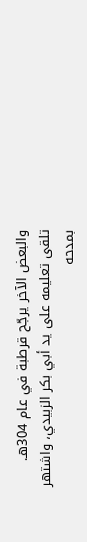والبعض الآخر يرجّح قرطبة في عام 304هـ. تلقى تعليمه على يد أبي بكر الزبيدي، واشتهر بمدحه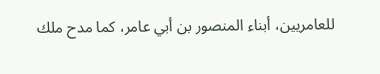للعامريين، أبناء المنصور بن أبي عامر، كما مدح ملك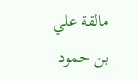مالقة علي بن حمود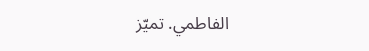الفاطمي. تميّز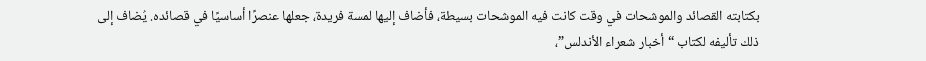بكتابته القصائد والموشحات في وقت كانت فيه الموشحات بسيطة، فأضاف إليها لمسة فريدة، جعلها عنصرًا أساسيًا في قصائده. يُضاف إلى ذلك تأليفه لكتاب “أخبار شعراء الأندلس”،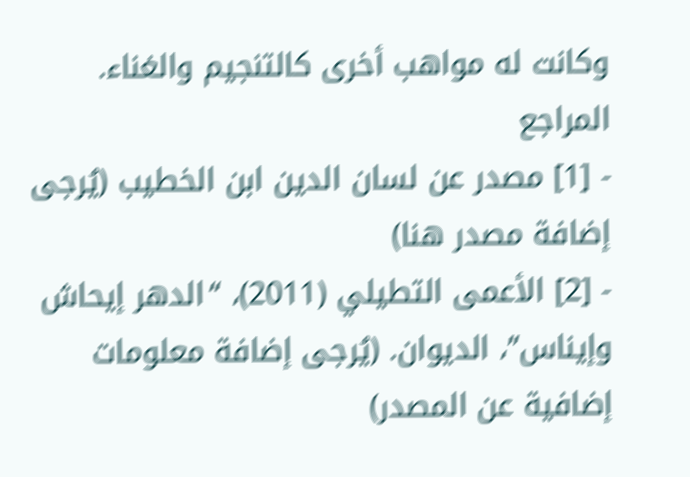وكانت له مواهب أخرى كالتنجيم والغناء.
المراجع
- [1] مصدر عن لسان الدين ابن الخطيب (يُرجى إضافة مصدر هنا)
- [2] الأعمى التطيلي (2011)، “الدهر إيحاش وإيناس”، الديوان. (يُرجى إضافة معلومات إضافية عن المصدر)